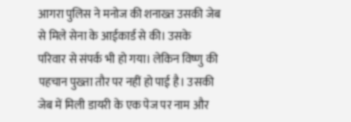आगरा पुलिस ने मनोज की शनाख्त उसकी जेब से मिले सेना के आईकार्ड से की। उसके परिवार से संपर्क भी हो गया। लेकिन विष्णु की पहचान पुख्ता तौर पर नहीं हो पाई है। उसकी जेब में मिली डायरी के एक पेज पर नाम और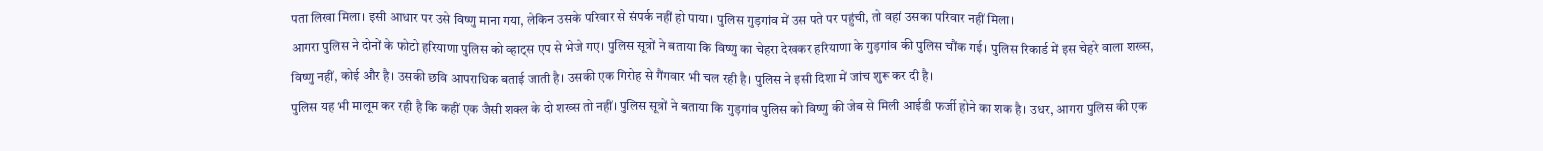पता लिखा मिला। इसी आधार पर उसे विष्णु माना गया, लेकिन उसके परिवार से संपर्क नहीं हो पाया। पुलिस गुड़गांव में उस पते पर पहुंची, तो वहां उसका परिवार नहीं मिला।
आगरा पुलिस ने दोनों के फोटो हरियाणा पुलिस को व्हाट्स एप से भेजे गए। पुलिस सूत्रों ने बताया कि विष्णु का चेहरा देखकर हरियाणा के गुड़गांव की पुलिस चौंक गई। पुलिस रिकार्ड में इस चेहरे वाला शख्स, विष्णु नहीं, कोई और है। उसकी छवि आपराधिक बताई जाती है। उसकी एक गिरोह से गैंगवार भी चल रही है। पुलिस ने इसी दिशा में जांच शुरू कर दी है।
पुलिस यह भी मालूम कर रही है कि कहीं एक जैसी शक्ल के दो शख्स तो नहीं। पुलिस सूत्रों ने बताया कि गुड़गांव पुलिस को विष्णु की जेब से मिली आईडी फर्जी होने का शक है। उधर, आगरा पुलिस की एक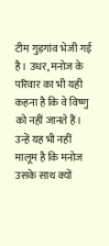टीम गुड़गांव भेजी गई है। उधर, मनोज के परिवार का भी यही कहना है कि वे विष्णु को नहीं जानते हैं। उन्हें यह भी नहीं मालूम है कि मनोज उसके साथ क्यों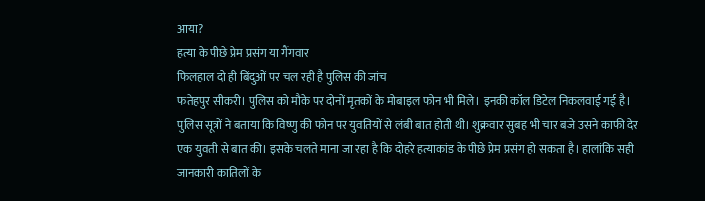आया?
हत्या के पीछे प्रेम प्रसंग या गैंगवार
फिलहाल दो ही बिंदुओं पर चल रही है पुलिस की जांच
फतेहपुर सीकरी। पुलिस को मौके पर दोनों मृतकों के मोबाइल फोन भी मिले। इनकी कॉल डिटेल निकलवाई गई है। पुलिस सूत्रों ने बताया कि विष्णु की फोन पर युवतियों से लंबी बात होती थी। शुक्रवार सुबह भी चार बजे उसने काफी देर एक युवती से बात की। इसके चलते माना जा रहा है कि दोहरे हत्याकांड के पीछे प्रेम प्रसंग हो सकता है। हालांकि सही जानकारी कातिलों के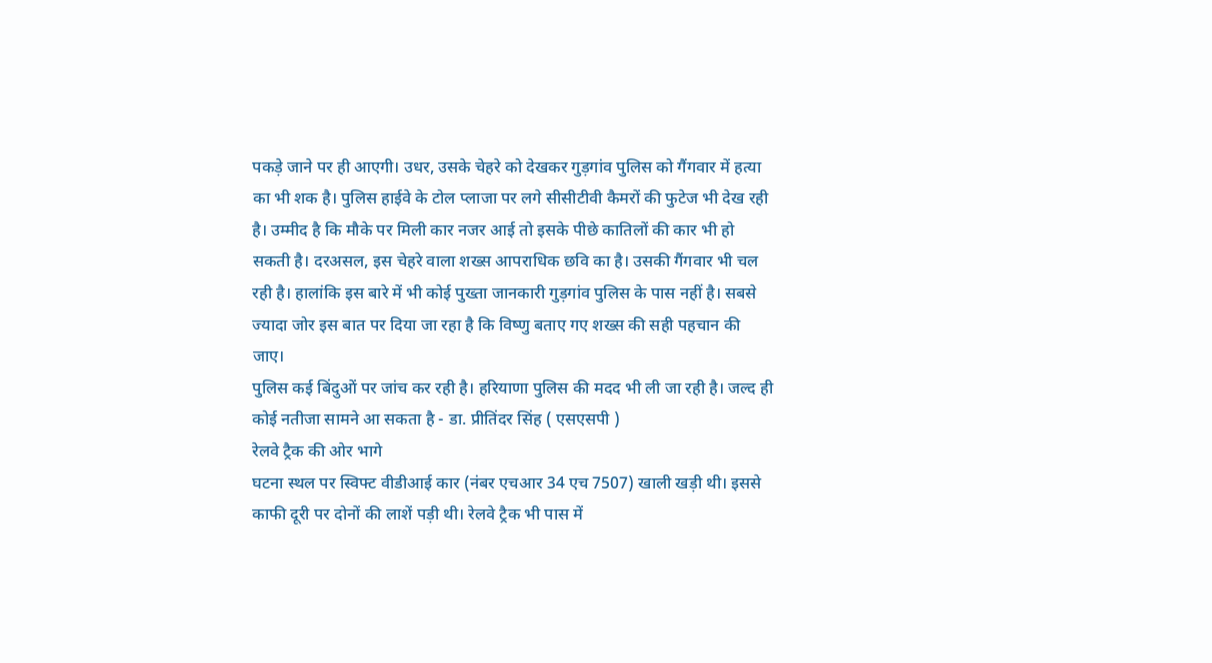पकड़े जाने पर ही आएगी। उधर, उसके चेहरे को देखकर गुड़गांव पुलिस को गैंगवार में हत्या का भी शक है। पुलिस हाईवे के टोल प्लाजा पर लगे सीसीटीवी कैमरों की फुटेज भी देख रही है। उम्मीद है कि मौके पर मिली कार नजर आई तो इसके पीछे कातिलों की कार भी हो सकती है। दरअसल, इस चेहरे वाला शख्स आपराधिक छवि का है। उसकी गैंगवार भी चल रही है। हालांकि इस बारे में भी कोई पुख्ता जानकारी गुड़गांव पुलिस के पास नहीं है। सबसे ज्यादा जोर इस बात पर दिया जा रहा है कि विष्णु बताए गए शख्स की सही पहचान की जाए।
पुलिस कई बिंदुओं पर जांच कर रही है। हरियाणा पुलिस की मदद भी ली जा रही है। जल्द ही कोई नतीजा सामने आ सकता है - डा. प्रीतिंदर सिंह ( एसएसपी )
रेलवे ट्रैक की ओर भागे
घटना स्थल पर स्विफ्ट वीडीआई कार (नंबर एचआर 34 एच 7507) खाली खड़ी थी। इससे काफी दूरी पर दोनों की लाशें पड़ी थी। रेलवे ट्रैक भी पास में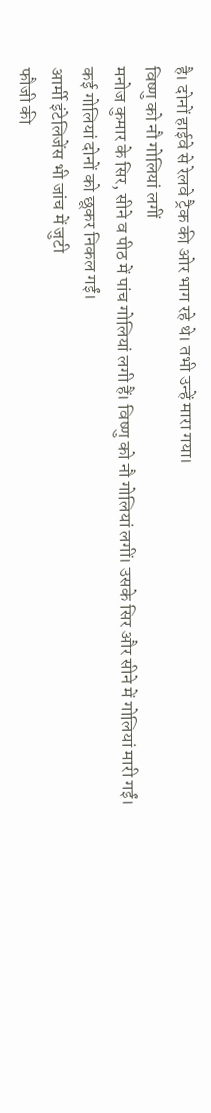है। दोनों हाईवे से रेलवे ट्रैक की ओर भाग रहे थे। तभी उन्हें मारा गया।
विष्णु को नौ गोलियां लगीं
मनोज कुमार के सिर, सीने व पीठ में पांच गोलियां लगी हैं। विष्णु को नौ गोलियां लगीं। उसके सिर और सीने में गोलियां मारी गईं। कई गोलियां दोनों को छूकर निकल गईं।
आर्मी इंटेलिजेंस भी जांच में जुटी
फौजी की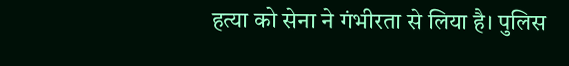हत्या को सेना ने गंभीरता से लिया है। पुलिस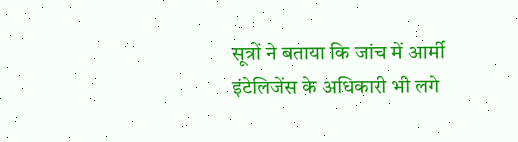सूत्रों ने बताया कि जांच में आर्मी इंटेलिजेंस के अधिकारी भी लगे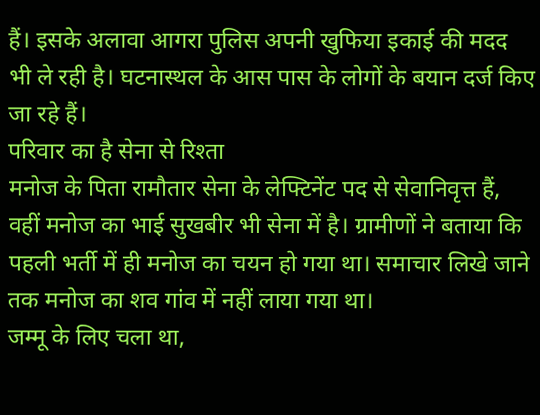हैं। इसके अलावा आगरा पुलिस अपनी खुफिया इकाई की मदद भी ले रही है। घटनास्थल के आस पास के लोगों के बयान दर्ज किए जा रहे हैं।
परिवार का है सेना से रिश्ता
मनोज के पिता रामौतार सेना के लेफ्टिनेंट पद से सेवानिवृत्त हैं, वहीं मनोज का भाई सुखबीर भी सेना में है। ग्रामीणों ने बताया कि पहली भर्ती में ही मनोज का चयन हो गया था। समाचार लिखे जाने तक मनोज का शव गांव में नहीं लाया गया था।
जम्मू के लिए चला था,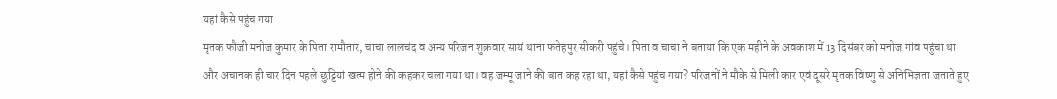यहां कैसे पहुंच गया
मृतक फौजी मनोज कुमार के पिता रामौतार, चाचा लालचंद व अन्य परिजन शुक्रवार सायं थाना फतेहपुर सीकरी पहुंचे। पिता व चाचा ने बताया कि एक महीने के अवकाश में 13 दिसंबर को मनोज गांव पहुंचा था और अचानक ही चार दिन पहले छुट्टियां खत्म होने की कहकर चला गया था। वह जम्मू जाने की बात कह रहा था, यहां कैसे पहुंच गया? परिजनों ने मौके से मिली कार एवं दूसरे मृतक विष्णु से अनिभिज्ञता जताते हुए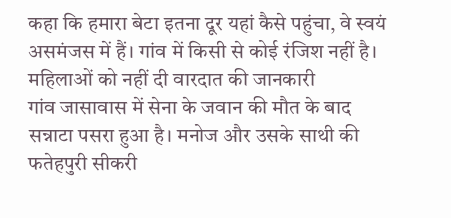कहा कि हमारा बेटा इतना दूर यहां कैसे पहुंचा, वे स्वयं असमंजस में हैं। गांव में किसी से कोई रंजिश नहीं है।
महिलाओं को नहीं दी वारदात की जानकारी
गांव जासावास में सेना के जवान की मौत के बाद सन्नाटा पसरा हुआ है। मनोज और उसके साथी की फतेहपुरी सीकरी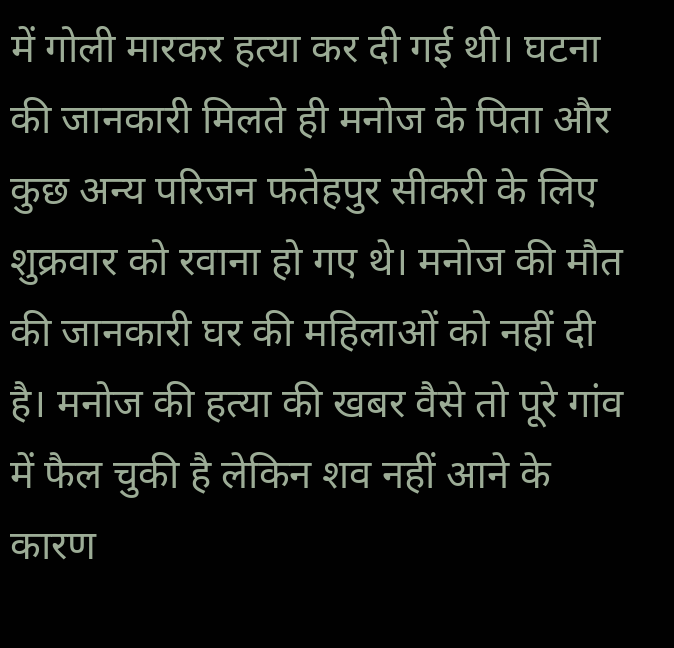में गोली मारकर हत्या कर दी गई थी। घटना की जानकारी मिलते ही मनोज के पिता और कुछ अन्य परिजन फतेहपुर सीकरी के लिए शुक्रवार को रवाना हो गए थे। मनोज की मौत की जानकारी घर की महिलाओं को नहीं दी है। मनोज की हत्या की खबर वैसे तो पूरे गांव में फैल चुकी है लेकिन शव नहीं आने के कारण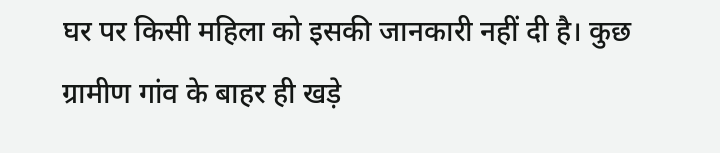घर पर किसी महिला को इसकी जानकारी नहीं दी है। कुछ ग्रामीण गांव के बाहर ही खड़े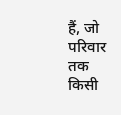हैं, जो परिवार तक किसी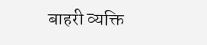बाहरी व्यक्ति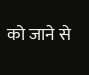को जाने से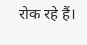रोक रहे हैं।